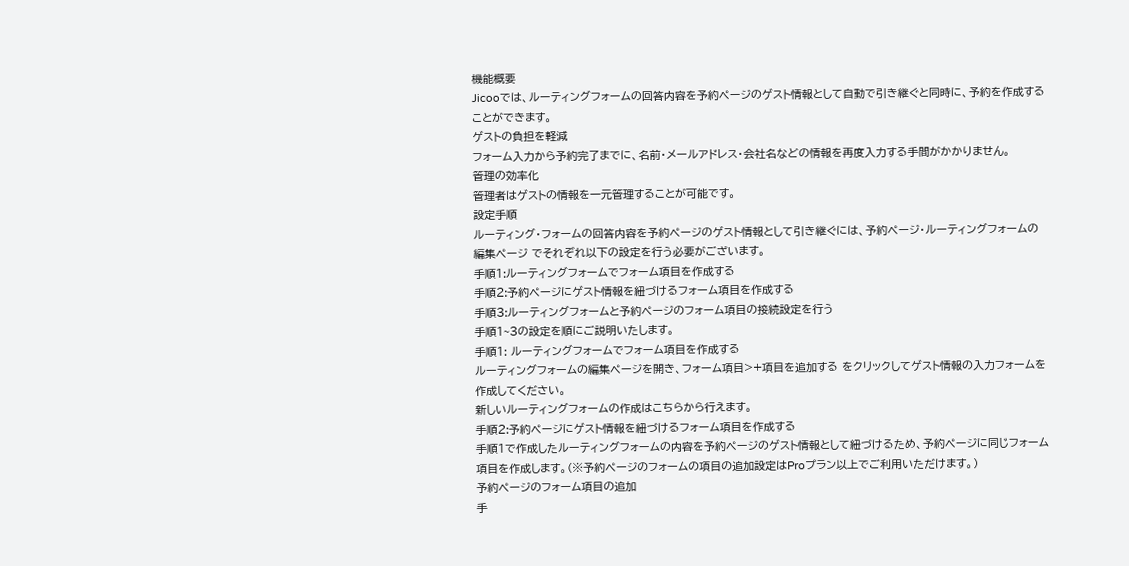機能概要
Jicooでは、ルーティングフォームの回答内容を予約ページのゲスト情報として自動で引き継ぐと同時に、予約を作成することができます。
ゲストの負担を軽減
フォーム入力から予約完了までに、名前・メールアドレス・会社名などの情報を再度入力する手間がかかりません。
管理の効率化
管理者はゲストの情報を一元管理することが可能です。
設定手順
ルーティング・フォームの回答内容を予約ページのゲスト情報として引き継ぐには、予約ページ・ルーティングフォームの編集ページ でそれぞれ以下の設定を行う必要がございます。
手順1:ルーティングフォームでフォーム項目を作成する
手順2:予約ページにゲスト情報を紐づけるフォーム項目を作成する
手順3:ルーティングフォームと予約ページのフォーム項目の接続設定を行う
手順1~3の設定を順にご説明いたします。
手順1: ルーティングフォームでフォーム項目を作成する
ルーティングフォームの編集ページを開き、フォーム項目>+項目を追加する をクリックしてゲスト情報の入力フォームを作成してください。
新しいルーティングフォームの作成はこちらから行えます。
手順2:予約ページにゲスト情報を紐づけるフォーム項目を作成する
手順1で作成したルーティングフォームの内容を予約ページのゲスト情報として紐づけるため、予約ページに同じフォーム項目を作成します。(※予約ページのフォームの項目の追加設定はProプラン以上でご利用いただけます。)
予約ページのフォーム項目の追加
手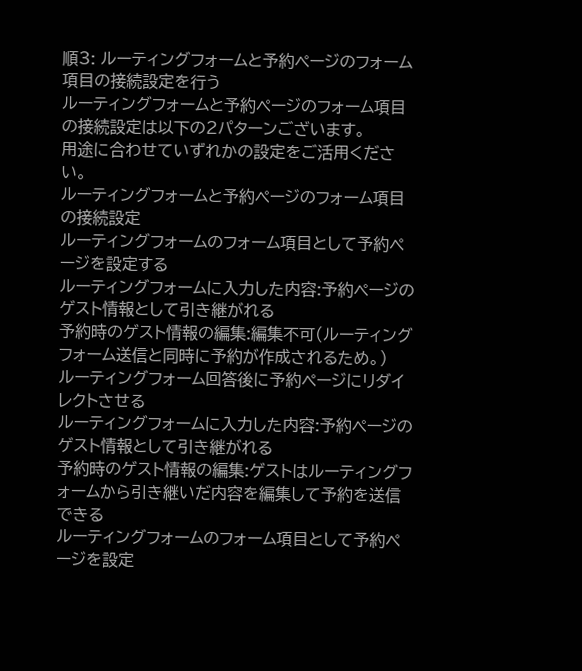順3: ルーティングフォームと予約ページのフォーム項目の接続設定を行う
ルーティングフォームと予約ページのフォーム項目の接続設定は以下の2パターンございます。
用途に合わせていずれかの設定をご活用ください。
ルーティングフォームと予約ページのフォーム項目の接続設定
ルーティングフォームのフォーム項目として予約ページを設定する
ルーティングフォームに入力した内容:予約ページのゲスト情報として引き継がれる
予約時のゲスト情報の編集:編集不可(ルーティングフォーム送信と同時に予約が作成されるため。)
ルーティングフォーム回答後に予約ページにリダイレクトさせる
ルーティングフォームに入力した内容:予約ページのゲスト情報として引き継がれる
予約時のゲスト情報の編集:ゲストはルーティングフォームから引き継いだ内容を編集して予約を送信できる
ルーティングフォームのフォーム項目として予約ページを設定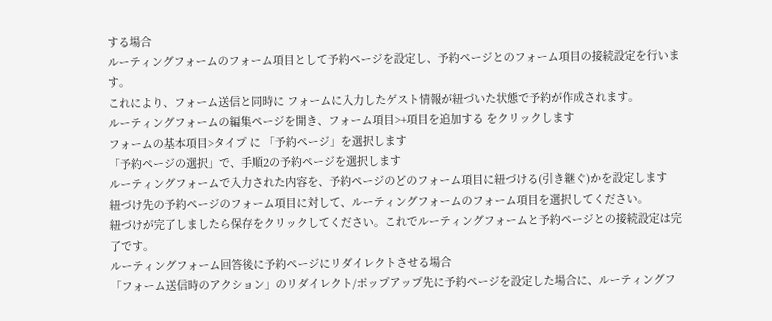する場合
ルーティングフォームのフォーム項目として予約ページを設定し、予約ページとのフォーム項目の接続設定を行います。
これにより、フォーム送信と同時に フォームに入力したゲスト情報が紐づいた状態で予約が作成されます。
ルーティングフォームの編集ページを開き、フォーム項目>+項目を追加する をクリックします
フォームの基本項目>タイプ に 「予約ページ」を選択します
「予約ページの選択」で、手順2の予約ページを選択します
ルーティングフォームで入力された内容を、予約ページのどのフォーム項目に紐づける(引き継ぐ)かを設定します
紐づけ先の予約ページのフォーム項目に対して、ルーティングフォームのフォーム項目を選択してください。
紐づけが完了しましたら保存をクリックしてください。これでルーティングフォームと予約ページとの接続設定は完了です。
ルーティングフォーム回答後に予約ページにリダイレクトさせる場合
「フォーム送信時のアクション」のリダイレクト/ポップアップ先に予約ページを設定した場合に、ルーティングフ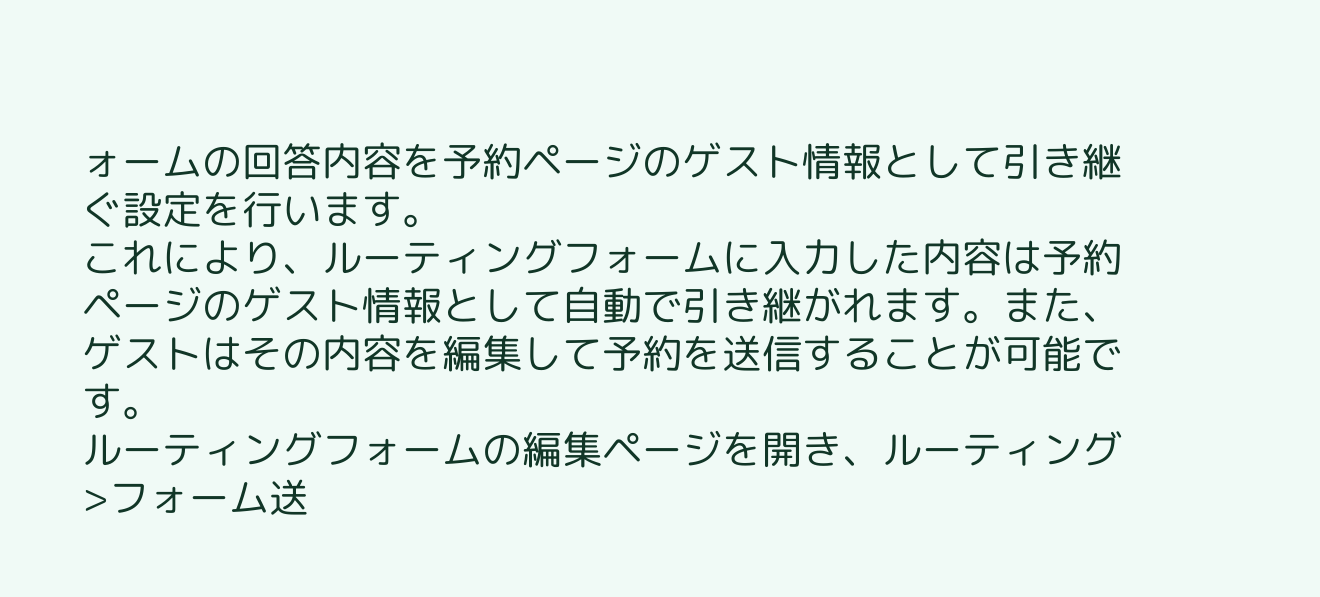ォームの回答内容を予約ページのゲスト情報として引き継ぐ設定を行います。
これにより、ルーティングフォームに入力した内容は予約ページのゲスト情報として自動で引き継がれます。また、ゲストはその内容を編集して予約を送信することが可能です。
ルーティングフォームの編集ページを開き、ルーティング>フォーム送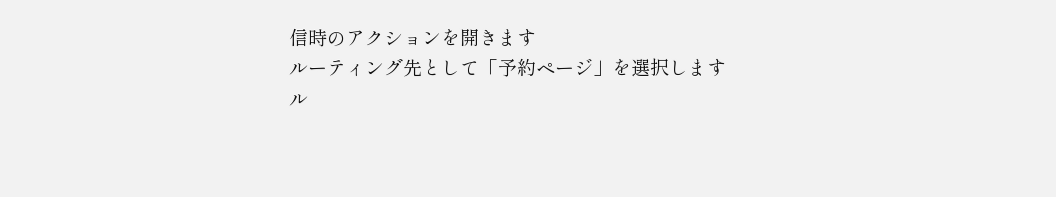信時のアクションを開きます
ルーティング先として「予約ページ」を選択します
ル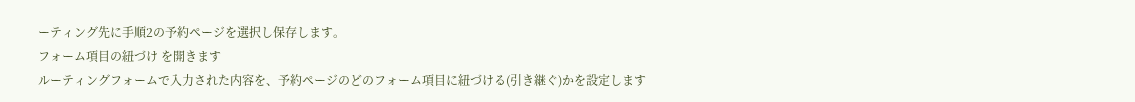ーティング先に手順2の予約ページを選択し保存します。
フォーム項目の紐づけ を開きます
ルーティングフォームで入力された内容を、予約ページのどのフォーム項目に紐づける(引き継ぐ)かを設定します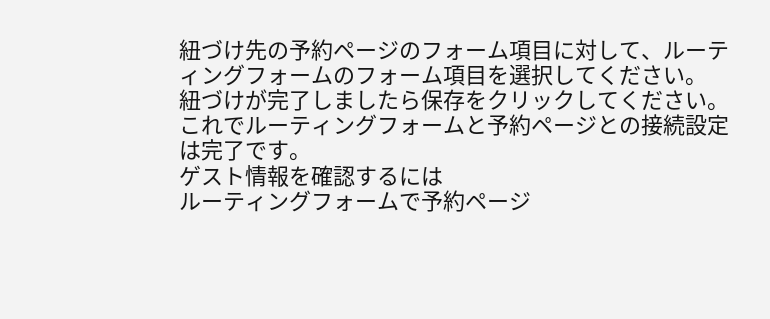紐づけ先の予約ページのフォーム項目に対して、ルーティングフォームのフォーム項目を選択してください。
紐づけが完了しましたら保存をクリックしてください。これでルーティングフォームと予約ページとの接続設定は完了です。
ゲスト情報を確認するには
ルーティングフォームで予約ページ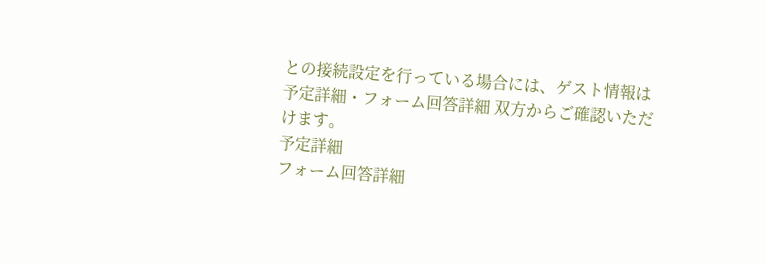との接続設定を行っている場合には、ゲスト情報は予定詳細・フォーム回答詳細 双方からご確認いただけます。
予定詳細
フォーム回答詳細